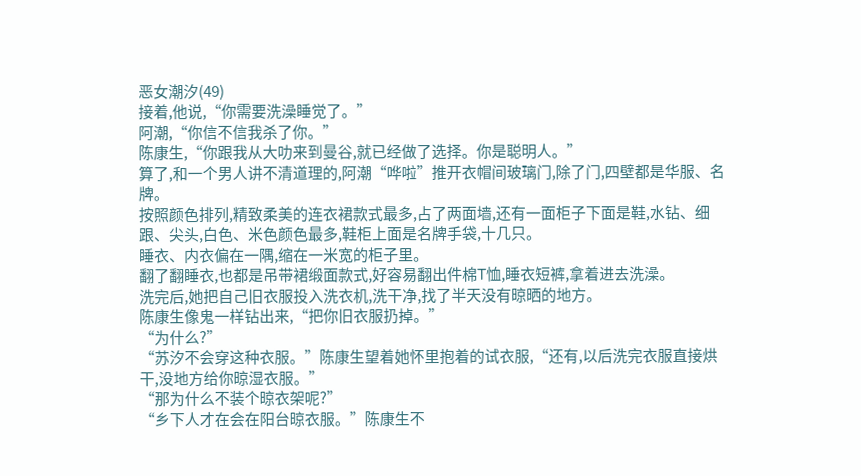恶女潮汐(49)
接着,他说,“你需要洗澡睡觉了。”
阿潮,“你信不信我杀了你。”
陈康生,“你跟我从大叻来到曼谷,就已经做了选择。你是聪明人。”
算了,和一个男人讲不清道理的,阿潮“哗啦”推开衣帽间玻璃门,除了门,四壁都是华服、名牌。
按照颜色排列,精致柔美的连衣裙款式最多,占了两面墙,还有一面柜子下面是鞋,水钻、细跟、尖头,白色、米色颜色最多,鞋柜上面是名牌手袋,十几只。
睡衣、内衣偏在一隅,缩在一米宽的柜子里。
翻了翻睡衣,也都是吊带裙缎面款式,好容易翻出件棉T恤,睡衣短裤,拿着进去洗澡。
洗完后,她把自己旧衣服投入洗衣机,洗干净,找了半天没有晾晒的地方。
陈康生像鬼一样钻出来,“把你旧衣服扔掉。”
“为什么?”
“苏汐不会穿这种衣服。”陈康生望着她怀里抱着的试衣服,“还有,以后洗完衣服直接烘干,没地方给你晾湿衣服。”
“那为什么不装个晾衣架呢?”
“乡下人才在会在阳台晾衣服。”陈康生不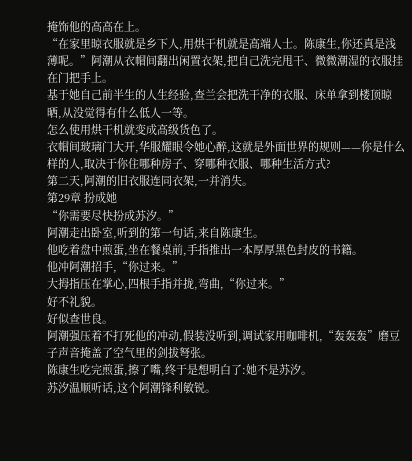掩饰他的高高在上。
“在家里晾衣服就是乡下人,用烘干机就是高端人士。陈康生,你还真是浅薄呢。”阿潮从衣帽间翻出闲置衣架,把自己洗完甩干、微微潮湿的衣服挂在门把手上。
基于她自己前半生的人生经验,查兰会把洗干净的衣服、床单拿到楼顶晾晒,从没觉得有什么低人一等。
怎么使用烘干机就变成高级货色了。
衣帽间玻璃门大开,华服耀眼令她心醉,这就是外面世界的规则——你是什么样的人,取决于你住哪种房子、穿哪种衣服、哪种生活方式?
第二天,阿潮的旧衣服连同衣架,一并消失。
第29章 扮成她
“你需要尽快扮成苏汐。”
阿潮走出卧室,听到的第一句话,来自陈康生。
他吃着盘中煎蛋,坐在餐桌前,手指推出一本厚厚黑色封皮的书籍。
他冲阿潮招手,“你过来。”
大拇指压在掌心,四根手指并拢,弯曲,“你过来。”
好不礼貌。
好似查世良。
阿潮强压着不打死他的冲动,假装没听到,调试家用咖啡机,“轰轰轰”磨豆子声音掩盖了空气里的剑拔弩张。
陈康生吃完煎蛋,擦了嘴,终于是想明白了:她不是苏汐。
苏汐温顺听话,这个阿潮锋利敏锐。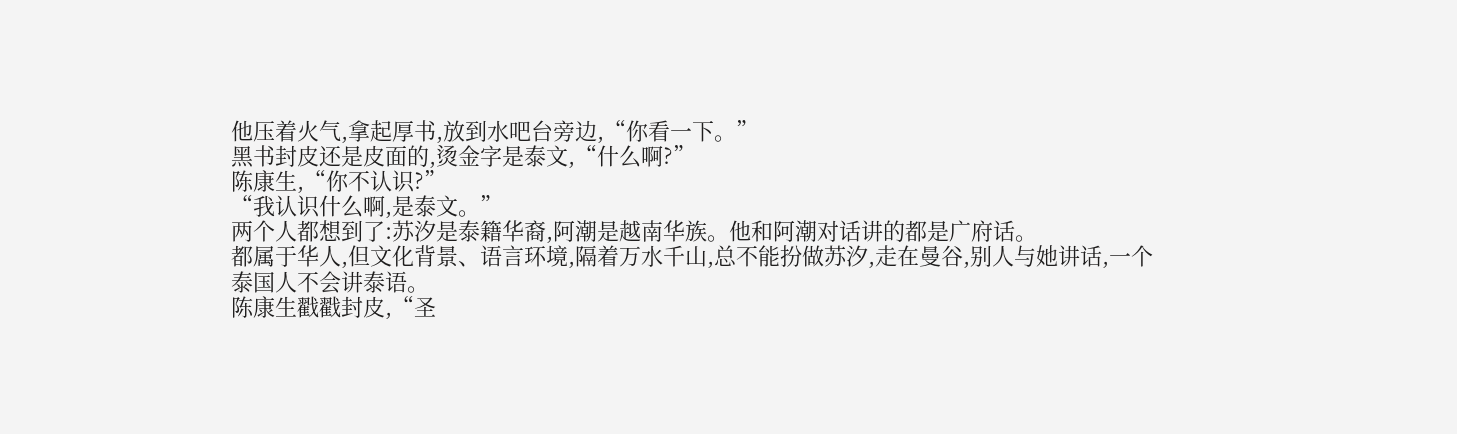他压着火气,拿起厚书,放到水吧台旁边,“你看一下。”
黑书封皮还是皮面的,烫金字是泰文,“什么啊?”
陈康生,“你不认识?”
“我认识什么啊,是泰文。”
两个人都想到了:苏汐是泰籍华裔,阿潮是越南华族。他和阿潮对话讲的都是广府话。
都属于华人,但文化背景、语言环境,隔着万水千山,总不能扮做苏汐,走在曼谷,别人与她讲话,一个泰国人不会讲泰语。
陈康生戳戳封皮,“圣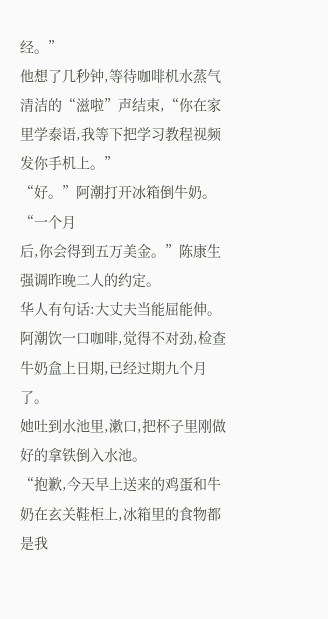经。”
他想了几秒钟,等待咖啡机水蒸气清洁的“滋啦”声结束,“你在家里学泰语,我等下把学习教程视频发你手机上。”
“好。”阿潮打开冰箱倒牛奶。
“一个月
后,你会得到五万美金。”陈康生强调昨晚二人的约定。
华人有句话:大丈夫当能屈能伸。
阿潮饮一口咖啡,觉得不对劲,检查牛奶盒上日期,已经过期九个月了。
她吐到水池里,漱口,把杯子里刚做好的拿铁倒入水池。
“抱歉,今天早上送来的鸡蛋和牛奶在玄关鞋柜上,冰箱里的食物都是我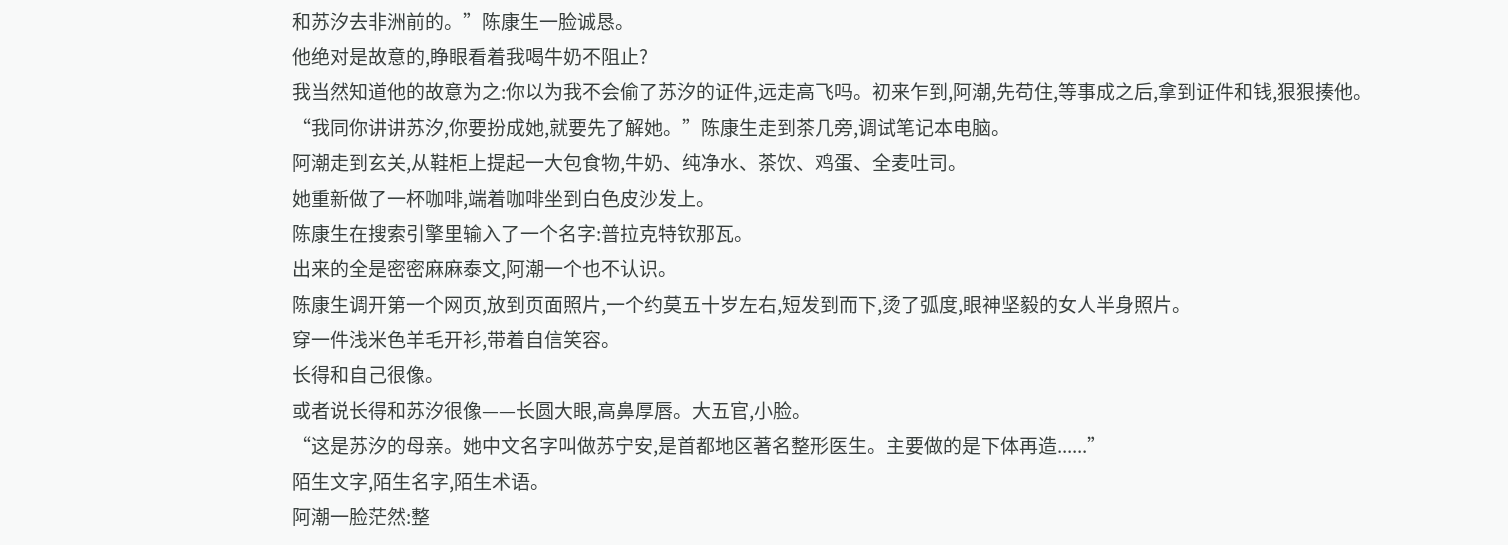和苏汐去非洲前的。”陈康生一脸诚恳。
他绝对是故意的,睁眼看着我喝牛奶不阻止?
我当然知道他的故意为之:你以为我不会偷了苏汐的证件,远走高飞吗。初来乍到,阿潮,先苟住,等事成之后,拿到证件和钱,狠狠揍他。
“我同你讲讲苏汐,你要扮成她,就要先了解她。”陈康生走到茶几旁,调试笔记本电脑。
阿潮走到玄关,从鞋柜上提起一大包食物,牛奶、纯净水、茶饮、鸡蛋、全麦吐司。
她重新做了一杯咖啡,端着咖啡坐到白色皮沙发上。
陈康生在搜索引擎里输入了一个名字:普拉克特钦那瓦。
出来的全是密密麻麻泰文,阿潮一个也不认识。
陈康生调开第一个网页,放到页面照片,一个约莫五十岁左右,短发到而下,烫了弧度,眼神坚毅的女人半身照片。
穿一件浅米色羊毛开衫,带着自信笑容。
长得和自己很像。
或者说长得和苏汐很像——长圆大眼,高鼻厚唇。大五官,小脸。
“这是苏汐的母亲。她中文名字叫做苏宁安,是首都地区著名整形医生。主要做的是下体再造......”
陌生文字,陌生名字,陌生术语。
阿潮一脸茫然:整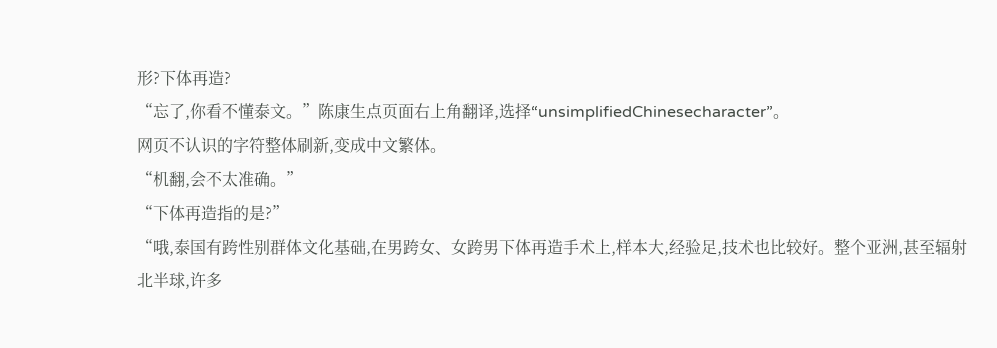形?下体再造?
“忘了,你看不懂泰文。”陈康生点页面右上角翻译,选择“unsimplifiedChinesecharacter”。
网页不认识的字符整体刷新,变成中文繁体。
“机翻,会不太准确。”
“下体再造指的是?”
“哦,泰国有跨性别群体文化基础,在男跨女、女跨男下体再造手术上,样本大,经验足,技术也比较好。整个亚洲,甚至辐射北半球,许多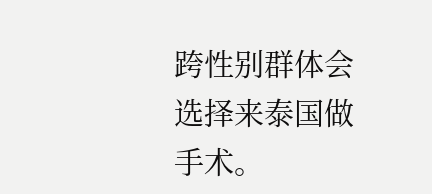跨性别群体会选择来泰国做手术。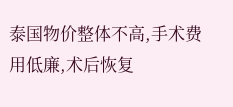泰国物价整体不高,手术费用低廉,术后恢复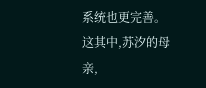系统也更完善。
这其中,苏汐的母亲,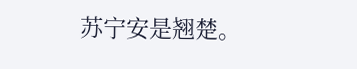苏宁安是翘楚。